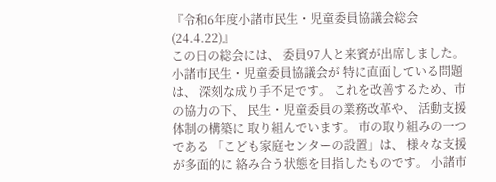『令和6年度小諸市民生・児童委員協議会総会(24.4.22)』
この日の総会には、 委員97人と来賓が出席しました。 小諸市民生・児童委員協議会が 特に直面している問題は、 深刻な成り手不足です。 これを改善するため、市の協力の下、 民生・児童委員の業務改革や、 活動支援体制の構築に 取り組んでいます。 市の取り組みの一つである 「こども家庭センターの設置」は、 様々な支援が多面的に 絡み合う状態を目指したものです。 小諸市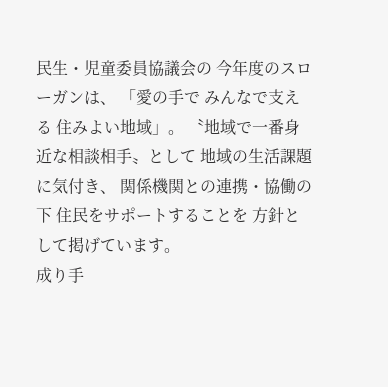民生・児童委員協議会の 今年度のスローガンは、 「愛の手で みんなで支える 住みよい地域」。 〝地域で一番身近な相談相手〟として 地域の生活課題に気付き、 関係機関との連携・協働の下 住民をサポートすることを 方針として掲げています。
成り手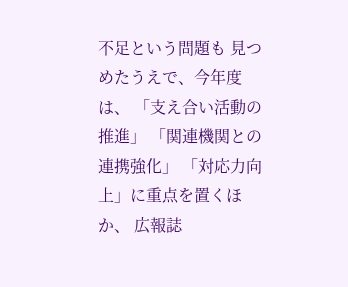不足という問題も 見つめたうえで、今年度は、 「支え合い活動の推進」 「関連機関との連携強化」 「対応力向上」に重点を置くほか、 広報誌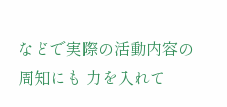などで実際の活動内容の周知にも 力を入れて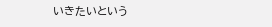いきたいという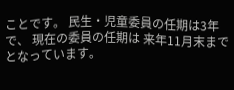ことです。 民生・児童委員の任期は3年で、 現在の委員の任期は 来年11月末までとなっています。